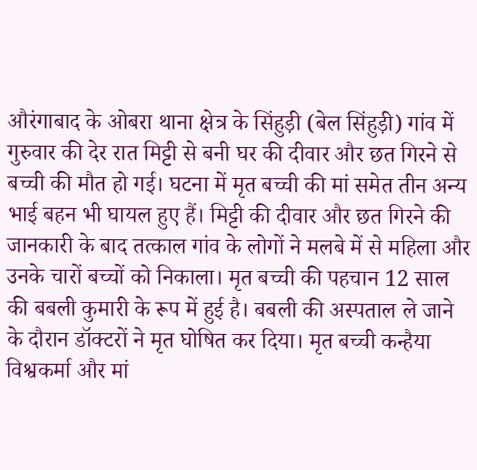औरंगाबाद के ओबरा थाना क्षेत्र के सिंहुड़ी (बेल सिंहुड़ी) गांव में गुरुवार की देर रात मिट्टी से बनी घर की दीवार और छत गिरने से बच्ची की मौत हो गई। घटना में मृत बच्ची की मां समेत तीन अन्य भाई बहन भी घायल हुए हैं। मिट्टी की दीवार और छत गिरने की जानकारी के बाद तत्काल गांव के लोगों ने मलबे में से महिला और उनके चारों बच्चों को निकाला। मृत बच्ची की पहचान 12 साल की बबली कुमारी के रूप में हुई है। बबली की अस्पताल ले जाने के दौरान डॉक्टरों ने मृत घोषित कर दिया। मृत बच्ची कन्हैया विश्वकर्मा और मां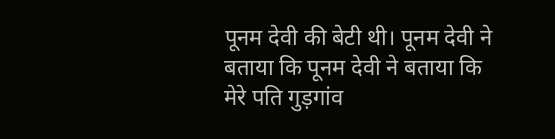पूनम देवी की बेटी थी। पूनम देवी ने बताया कि पूनम देवी ने बताया कि मेरे पति गुड़गांव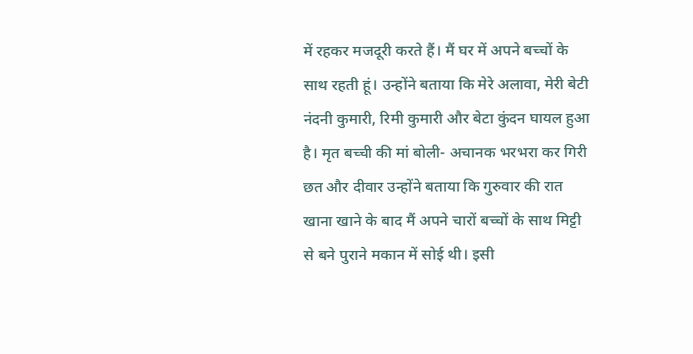में रहकर मजदूरी करते हैं। मैं घर में अपने बच्चों के साथ रहती हूं। उन्होंने बताया कि मेरे अलावा, मेरी बेटी नंदनी कुमारी, रिमी कुमारी और बेटा कुंदन घायल हुआ है। मृत बच्ची की मां बोली- अचानक भरभरा कर गिरी छत और दीवार उन्होंने बताया कि गुरुवार की रात खाना खाने के बाद मैं अपने चारों बच्चों के साथ मिट्टी से बने पुराने मकान में सोई थी। इसी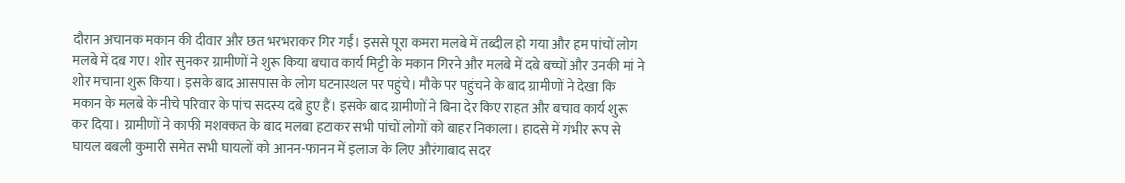दौरान अचानक मकान की दीवार और छत भरभराकर गिर गईं। इससे पूरा कमरा मलबे में तब्दील हो गया और हम पांचों लोग मलबे में दब गए। शोर सुनकर ग्रामीणों ने शुरू किया बचाव कार्य मिट्टी के मकान गिरने और मलबे में दबे बच्चों और उनकी मां ने शोर मचाना शुरू किया। इसके बाद आसपास के लोग घटनास्थल पर पहुंचे। मौके पर पहुंचने के बाद ग्रामीणों ने देखा कि मकान के मलबे के नीचे परिवार के पांच सदस्य दबे हुए हैं। इसके बाद ग्रामीणों ने बिना देर किए राहत और बचाव कार्य शुरू कर दिया। ग्रामीणों ने काफी मशक्कत के बाद मलबा हटाकर सभी पांचों लोगों को बाहर निकाला। हादसे में गंभीर रूप से घायल बबली कुमारी समेत सभी घायलों को आनन-फानन में इलाज के लिए औरंगाबाद सदर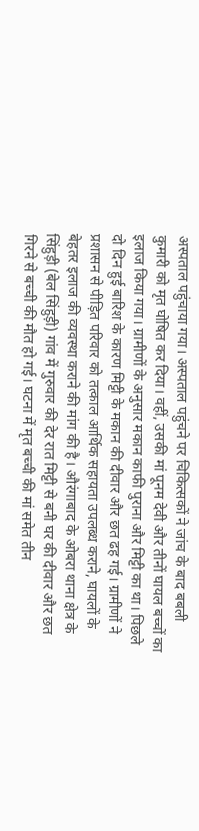अस्पताल पहुंचाया गया। अस्पताल पहुंचने पर चिकित्सकों ने जांच के बाद बबली कुमारी को मृत घोषित कर दिया। वहीं, उसकी मां पूनम देवी और तीनों घायल बच्चों का इलाज किया गया। ग्रामीणों के अनुसार मकान काफी पुराना और मिट्टी का था। पिछले दो दिन हुई बारिश के कारण मिट्टी के मकान की दीवार और छत ढह गई। ग्रामीणों ने प्रशासन से पीड़ित परिवार को तत्काल आर्थिक सहायता उपलब्ध कराने, घायलों के बेहतर इलाज की व्यवस्था कराने की मांग की है। औरंगाबाद के ओबरा थाना क्षेत्र के सिंहुड़ी (बेल सिंहुड़ी) गांव में गुरुवार की देर रात मिट्टी से बनी घर की दीवार और छत गिरने से बच्ची की मौत हो गई। घटना में मृत बच्ची की मां समेत तीन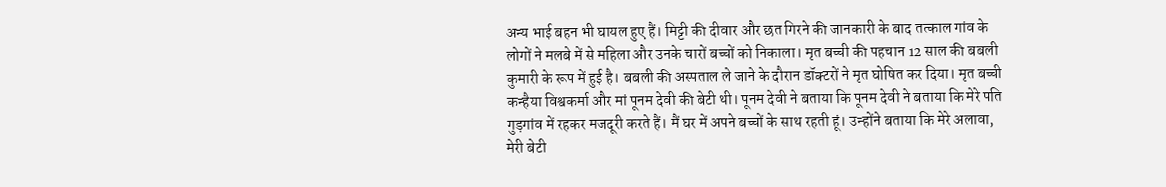अन्य भाई बहन भी घायल हुए हैं। मिट्टी की दीवार और छत गिरने की जानकारी के बाद तत्काल गांव के लोगों ने मलबे में से महिला और उनके चारों बच्चों को निकाला। मृत बच्ची की पहचान 12 साल की बबली कुमारी के रूप में हुई है। बबली की अस्पताल ले जाने के दौरान डॉक्टरों ने मृत घोषित कर दिया। मृत बच्ची कन्हैया विश्वकर्मा और मां पूनम देवी की बेटी थी। पूनम देवी ने बताया कि पूनम देवी ने बताया कि मेरे पति गुड़गांव में रहकर मजदूरी करते हैं। मैं घर में अपने बच्चों के साथ रहती हूं। उन्होंने बताया कि मेरे अलावा, मेरी बेटी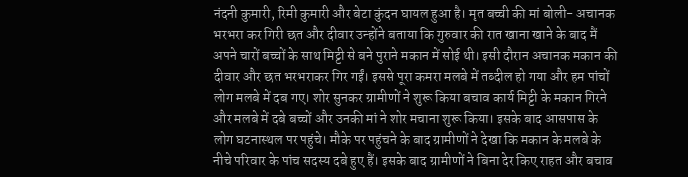नंदनी कुमारी, रिमी कुमारी और बेटा कुंदन घायल हुआ है। मृत बच्ची की मां बोली- अचानक भरभरा कर गिरी छत और दीवार उन्होंने बताया कि गुरुवार की रात खाना खाने के बाद मैं अपने चारों बच्चों के साथ मिट्टी से बने पुराने मकान में सोई थी। इसी दौरान अचानक मकान की दीवार और छत भरभराकर गिर गईं। इससे पूरा कमरा मलबे में तब्दील हो गया और हम पांचों लोग मलबे में दब गए। शोर सुनकर ग्रामीणों ने शुरू किया बचाव कार्य मिट्टी के मकान गिरने और मलबे में दबे बच्चों और उनकी मां ने शोर मचाना शुरू किया। इसके बाद आसपास के लोग घटनास्थल पर पहुंचे। मौके पर पहुंचने के बाद ग्रामीणों ने देखा कि मकान के मलबे के नीचे परिवार के पांच सदस्य दबे हुए हैं। इसके बाद ग्रामीणों ने बिना देर किए राहत और बचाव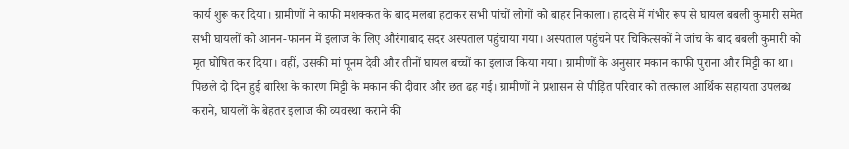कार्य शुरू कर दिया। ग्रामीणों ने काफी मशक्कत के बाद मलबा हटाकर सभी पांचों लोगों को बाहर निकाला। हादसे में गंभीर रूप से घायल बबली कुमारी समेत सभी घायलों को आनन-फानन में इलाज के लिए औरंगाबाद सदर अस्पताल पहुंचाया गया। अस्पताल पहुंचने पर चिकित्सकों ने जांच के बाद बबली कुमारी को मृत घोषित कर दिया। वहीं, उसकी मां पूनम देवी और तीनों घायल बच्चों का इलाज किया गया। ग्रामीणों के अनुसार मकान काफी पुराना और मिट्टी का था। पिछले दो दिन हुई बारिश के कारण मिट्टी के मकान की दीवार और छत ढह गई। ग्रामीणों ने प्रशासन से पीड़ित परिवार को तत्काल आर्थिक सहायता उपलब्ध कराने, घायलों के बेहतर इलाज की व्यवस्था कराने की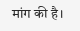मांग की है।